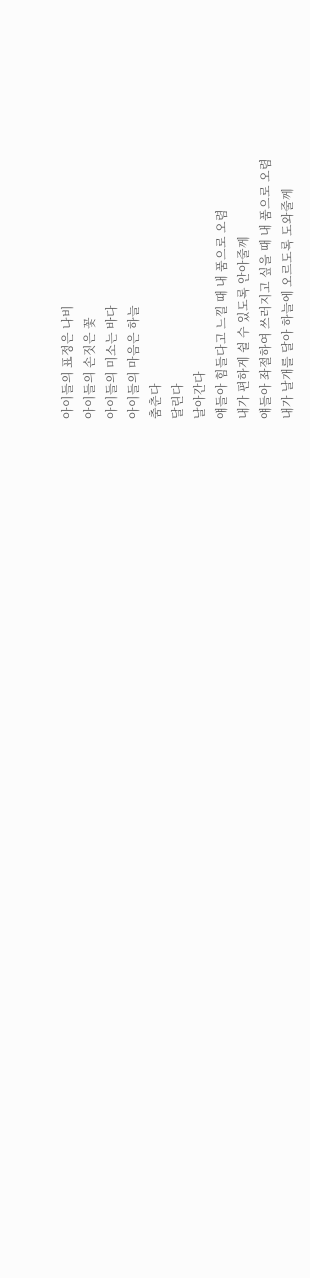아이들의 표정은 나비
아이들의 손짓은 꽃
아이들의 미소는 바다
아이들의 마음은 하늘
춤춘다
달린다
날아간다
얘들아 힘들다고 느낄 때 내 품으로 오렴
내가 편하게 쉴 수 있도록 안아줄께
얘들아 좌절하여 쓰러지고 싶을 때 내 품으로 오렴
내가 날개를 달아 하늘에 오르도록 도와줄께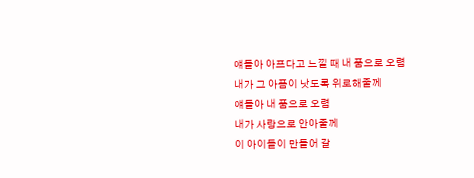얘들아 아프다고 느낄 때 내 품으로 오렴
내가 그 아픔이 낫도록 위로해줄께
얘들아 내 품으로 오렴
내가 사랑으로 안아줄께
이 아이들이 만들어 갈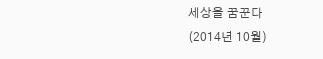세상을 꿈꾼다
(2014년 10월)